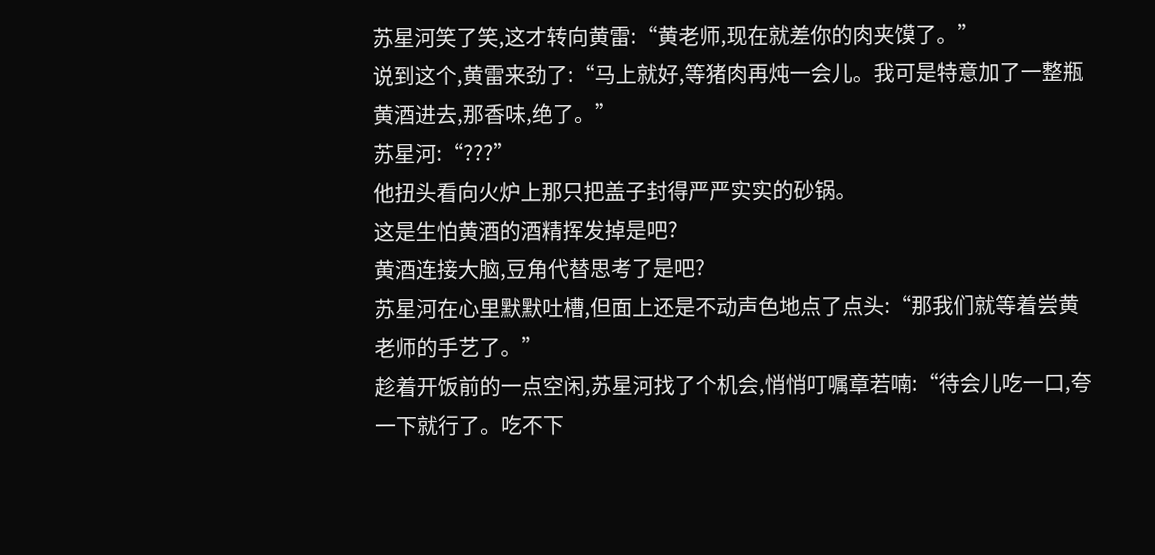苏星河笑了笑,这才转向黄雷:“黄老师,现在就差你的肉夹馍了。”
说到这个,黄雷来劲了:“马上就好,等猪肉再炖一会儿。我可是特意加了一整瓶黄酒进去,那香味,绝了。”
苏星河:“???”
他扭头看向火炉上那只把盖子封得严严实实的砂锅。
这是生怕黄酒的酒精挥发掉是吧?
黄酒连接大脑,豆角代替思考了是吧?
苏星河在心里默默吐槽,但面上还是不动声色地点了点头:“那我们就等着尝黄老师的手艺了。”
趁着开饭前的一点空闲,苏星河找了个机会,悄悄叮嘱章若喃:“待会儿吃一口,夸一下就行了。吃不下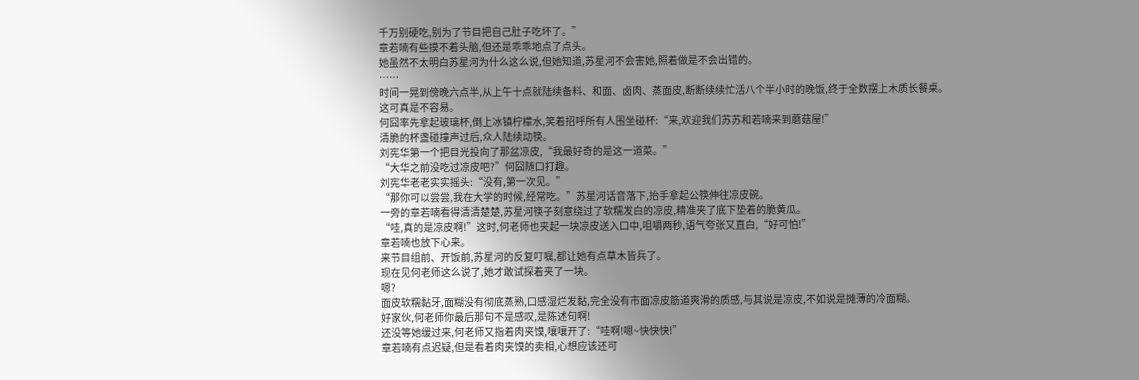千万别硬吃,别为了节目把自己肚子吃坏了。”
章若喃有些摸不着头脑,但还是乖乖地点了点头。
她虽然不太明白苏星河为什么这么说,但她知道,苏星河不会害她,照着做是不会出错的。
……
时间一晃到傍晚六点半,从上午十点就陆续备料、和面、卤肉、蒸面皮,断断续续忙活八个半小时的晚饭,终于全数摆上木质长餐桌。
这可真是不容易。
何囧率先拿起玻璃杯,倒上冰镇柠檬水,笑着招呼所有人围坐碰杯:“来,欢迎我们苏苏和若喃来到蘑菇屋!”
清脆的杯盏碰撞声过后,众人陆续动筷。
刘宪华第一个把目光投向了那盆凉皮,“我最好奇的是这一道菜。”
“大华之前没吃过凉皮吧?”何囧随口打趣。
刘宪华老老实实摇头:“没有,第一次见。”
“那你可以尝尝,我在大学的时候,经常吃。”苏星河话音落下,抬手拿起公筷伸往凉皮碗。
一旁的章若喃看得清清楚楚,苏星河筷子刻意绕过了软糯发白的凉皮,精准夹了底下垫着的脆黄瓜。
“哇,真的是凉皮啊!”这时,何老师也夹起一块凉皮送入口中,咀嚼两秒,语气夸张又直白,“好可怕!”
章若喃也放下心来。
来节目组前、开饭前,苏星河的反复叮嘱,都让她有点草木皆兵了。
现在见何老师这么说了,她才敢试探着夹了一块。
嗯?
面皮软糯黏牙,面糊没有彻底蒸熟,口感湿烂发黏,完全没有市面凉皮筋道爽滑的质感,与其说是凉皮,不如说是摊薄的冷面糊。
好家伙,何老师你最后那句不是感叹,是陈述句啊!
还没等她缓过来,何老师又指着肉夹馍,嚷嚷开了:“哇啊!嗯~快快快!”
章若喃有点迟疑,但是看着肉夹馍的卖相,心想应该还可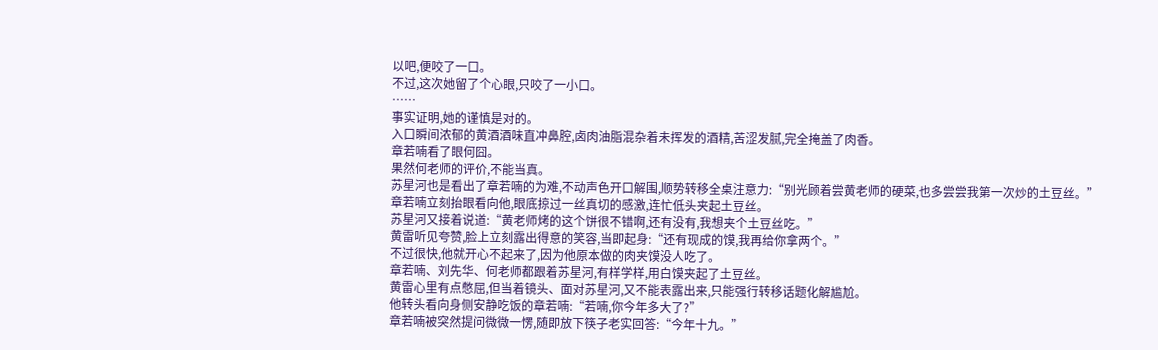以吧,便咬了一口。
不过,这次她留了个心眼,只咬了一小口。
……
事实证明,她的谨慎是对的。
入口瞬间浓郁的黄酒酒味直冲鼻腔,卤肉油脂混杂着未挥发的酒精,苦涩发腻,完全掩盖了肉香。
章若喃看了眼何囧。
果然何老师的评价,不能当真。
苏星河也是看出了章若喃的为难,不动声色开口解围,顺势转移全桌注意力:“别光顾着尝黄老师的硬菜,也多尝尝我第一次炒的土豆丝。”
章若喃立刻抬眼看向他,眼底掠过一丝真切的感激,连忙低头夹起土豆丝。
苏星河又接着说道:“黄老师烤的这个饼很不错啊,还有没有,我想夹个土豆丝吃。”
黄雷听见夸赞,脸上立刻露出得意的笑容,当即起身:“还有现成的馍,我再给你拿两个。”
不过很快,他就开心不起来了,因为他原本做的肉夹馍没人吃了。
章若喃、刘先华、何老师都跟着苏星河,有样学样,用白馍夹起了土豆丝。
黄雷心里有点憋屈,但当着镜头、面对苏星河,又不能表露出来,只能强行转移话题化解尴尬。
他转头看向身侧安静吃饭的章若喃:“若喃,你今年多大了?”
章若喃被突然提问微微一愣,随即放下筷子老实回答:“今年十九。”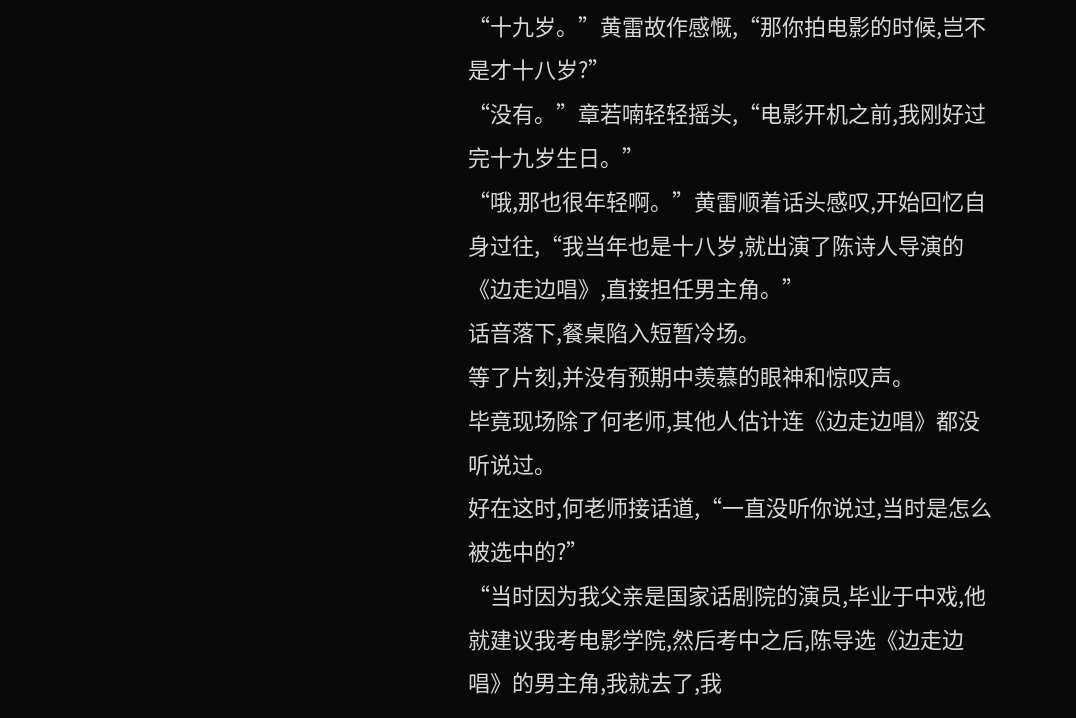“十九岁。”黄雷故作感慨,“那你拍电影的时候,岂不是才十八岁?”
“没有。”章若喃轻轻摇头,“电影开机之前,我刚好过完十九岁生日。”
“哦,那也很年轻啊。”黄雷顺着话头感叹,开始回忆自身过往,“我当年也是十八岁,就出演了陈诗人导演的《边走边唱》,直接担任男主角。”
话音落下,餐桌陷入短暂冷场。
等了片刻,并没有预期中羡慕的眼神和惊叹声。
毕竟现场除了何老师,其他人估计连《边走边唱》都没听说过。
好在这时,何老师接话道,“一直没听你说过,当时是怎么被选中的?”
“当时因为我父亲是国家话剧院的演员,毕业于中戏,他就建议我考电影学院,然后考中之后,陈导选《边走边唱》的男主角,我就去了,我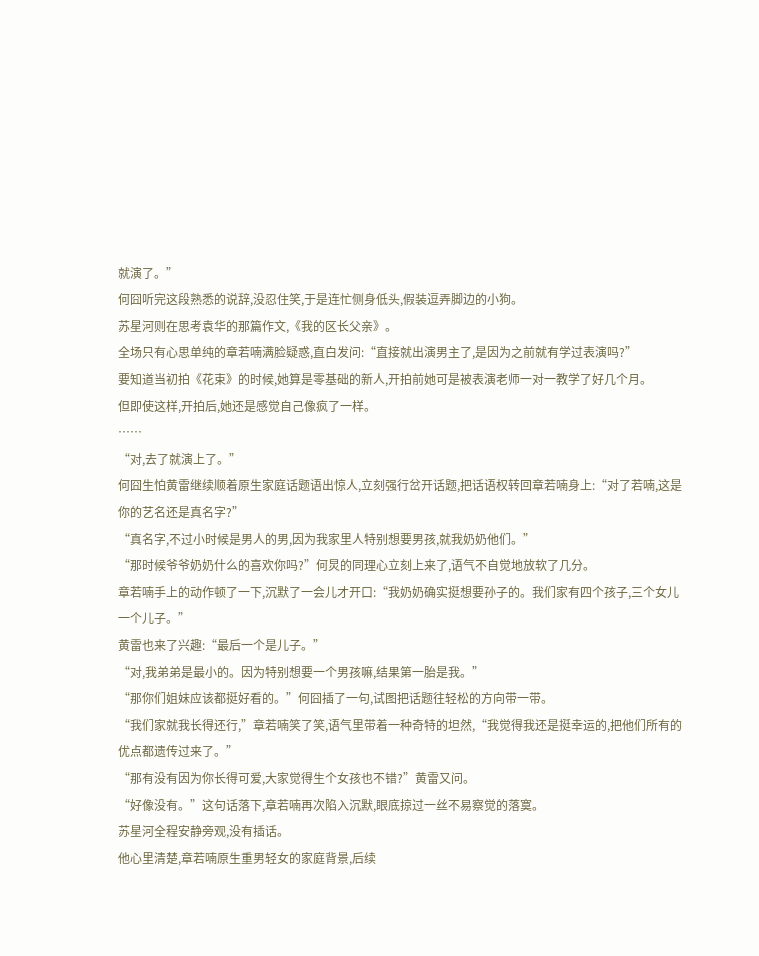就演了。”
何囧听完这段熟悉的说辞,没忍住笑,于是连忙侧身低头,假装逗弄脚边的小狗。
苏星河则在思考袁华的那篇作文,《我的区长父亲》。
全场只有心思单纯的章若喃满脸疑惑,直白发问:“直接就出演男主了,是因为之前就有学过表演吗?”
要知道当初拍《花束》的时候,她算是零基础的新人,开拍前她可是被表演老师一对一教学了好几个月。
但即使这样,开拍后,她还是感觉自己像疯了一样。
……
“对,去了就演上了。”
何囧生怕黄雷继续顺着原生家庭话题语出惊人,立刻强行岔开话题,把话语权转回章若喃身上:“对了若喃,这是你的艺名还是真名字?”
“真名字,不过小时候是男人的男,因为我家里人特别想要男孩,就我奶奶他们。”
“那时候爷爷奶奶什么的喜欢你吗?”何炅的同理心立刻上来了,语气不自觉地放软了几分。
章若喃手上的动作顿了一下,沉默了一会儿才开口:“我奶奶确实挺想要孙子的。我们家有四个孩子,三个女儿一个儿子。”
黄雷也来了兴趣:“最后一个是儿子。”
“对,我弟弟是最小的。因为特别想要一个男孩嘛,结果第一胎是我。”
“那你们姐妹应该都挺好看的。”何囧插了一句,试图把话题往轻松的方向带一带。
“我们家就我长得还行,”章若喃笑了笑,语气里带着一种奇特的坦然,“我觉得我还是挺幸运的,把他们所有的优点都遗传过来了。”
“那有没有因为你长得可爱,大家觉得生个女孩也不错?”黄雷又问。
“好像没有。”这句话落下,章若喃再次陷入沉默,眼底掠过一丝不易察觉的落寞。
苏星河全程安静旁观,没有插话。
他心里清楚,章若喃原生重男轻女的家庭背景,后续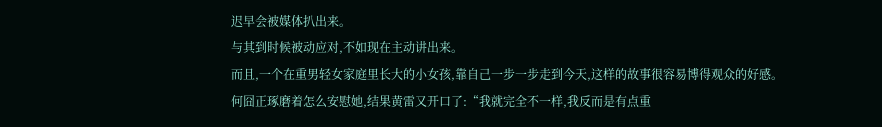迟早会被媒体扒出来。
与其到时候被动应对,不如现在主动讲出来。
而且,一个在重男轻女家庭里长大的小女孩,靠自己一步一步走到今天,这样的故事很容易博得观众的好感。
何囧正琢磨着怎么安慰她,结果黄雷又开口了:“我就完全不一样,我反而是有点重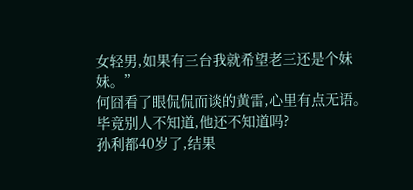女轻男,如果有三台我就希望老三还是个妹妹。”
何囧看了眼侃侃而谈的黄雷,心里有点无语。
毕竟别人不知道,他还不知道吗?
孙利都40岁了,结果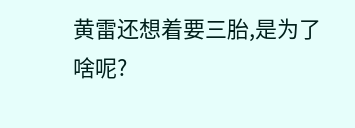黄雷还想着要三胎,是为了啥呢?